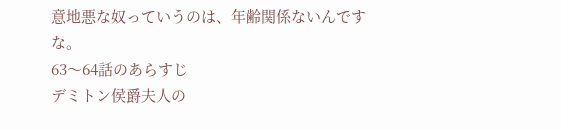意地悪な奴っていうのは、年齢関係ないんですな。
63〜64話のあらすじ
デミトン侯爵夫人の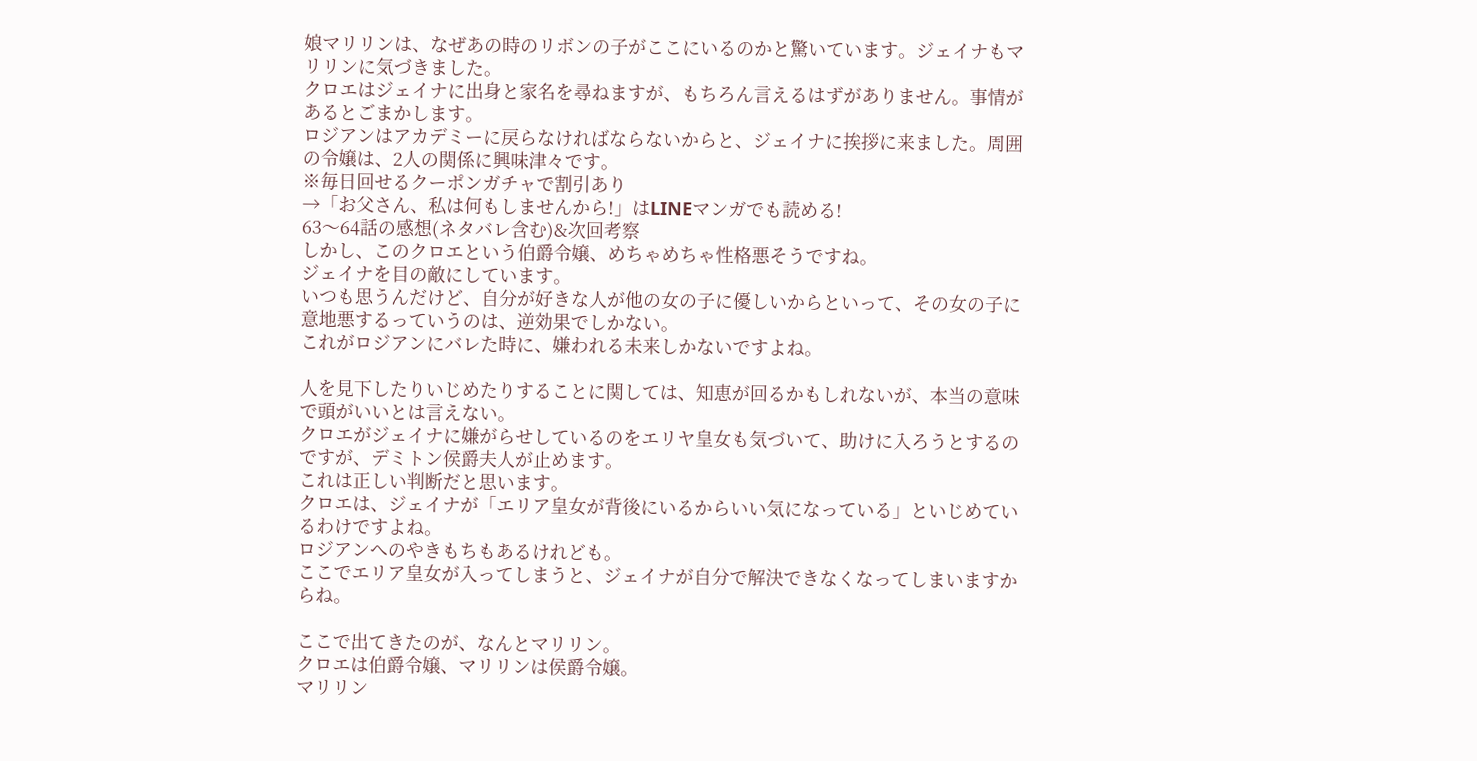娘マリリンは、なぜあの時のリボンの子がここにいるのかと驚いています。ジェイナもマリリンに気づきました。
クロエはジェイナに出身と家名を尋ねますが、もちろん言えるはずがありません。事情があるとごまかします。
ロジアンはアカデミーに戻らなければならないからと、ジェイナに挨拶に来ました。周囲の令嬢は、2人の関係に興味津々です。
※毎日回せるクーポンガチャで割引あり
→「お父さん、私は何もしませんから!」はLINEマンガでも読める!
63〜64話の感想(ネタバレ含む)&次回考察
しかし、このクロエという伯爵令嬢、めちゃめちゃ性格悪そうですね。
ジェイナを目の敵にしています。
いつも思うんだけど、自分が好きな人が他の女の子に優しいからといって、その女の子に意地悪するっていうのは、逆効果でしかない。
これがロジアンにバレた時に、嫌われる未来しかないですよね。

人を見下したりいじめたりすることに関しては、知恵が回るかもしれないが、本当の意味で頭がいいとは言えない。
クロエがジェイナに嫌がらせしているのをエリヤ皇女も気づいて、助けに入ろうとするのですが、デミトン侯爵夫人が止めます。
これは正しい判断だと思います。
クロエは、ジェイナが「エリア皇女が背後にいるからいい気になっている」といじめているわけですよね。
ロジアンへのやきもちもあるけれども。
ここでエリア皇女が入ってしまうと、ジェイナが自分で解決できなくなってしまいますからね。

ここで出てきたのが、なんとマリリン。
クロエは伯爵令嬢、マリリンは侯爵令嬢。
マリリン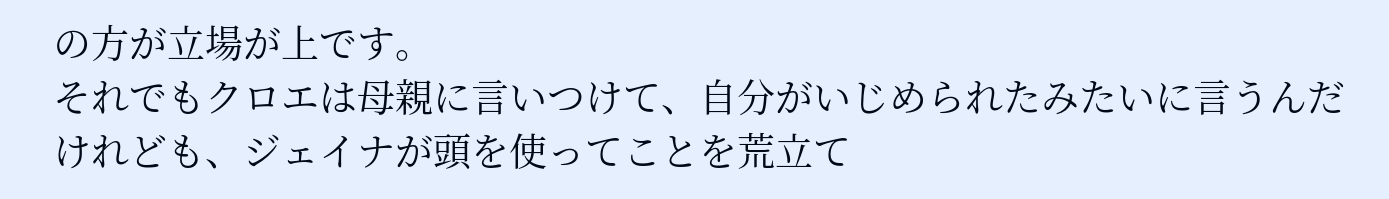の方が立場が上です。
それでもクロエは母親に言いつけて、自分がいじめられたみたいに言うんだけれども、ジェイナが頭を使ってことを荒立て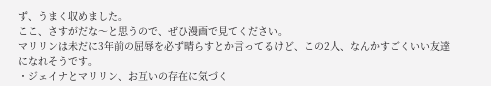ず、うまく収めました。
ここ、さすがだな〜と思うので、ぜひ漫画で見てください。
マリリンは未だに3年前の屈辱を必ず晴らすとか言ってるけど、この2人、なんかすごくいい友達になれそうです。
・ジェイナとマリリン、お互いの存在に気づく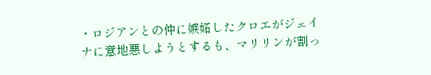・ロジアンとの仲に嫉妬したクロエがジェイナに意地悪しようとするも、マリリンが割っ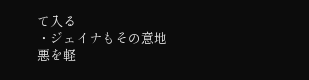て入る
・ジェイナもその意地悪を軽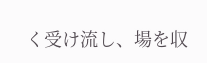く受け流し、場を収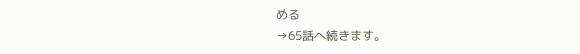める
→65話へ続きます。